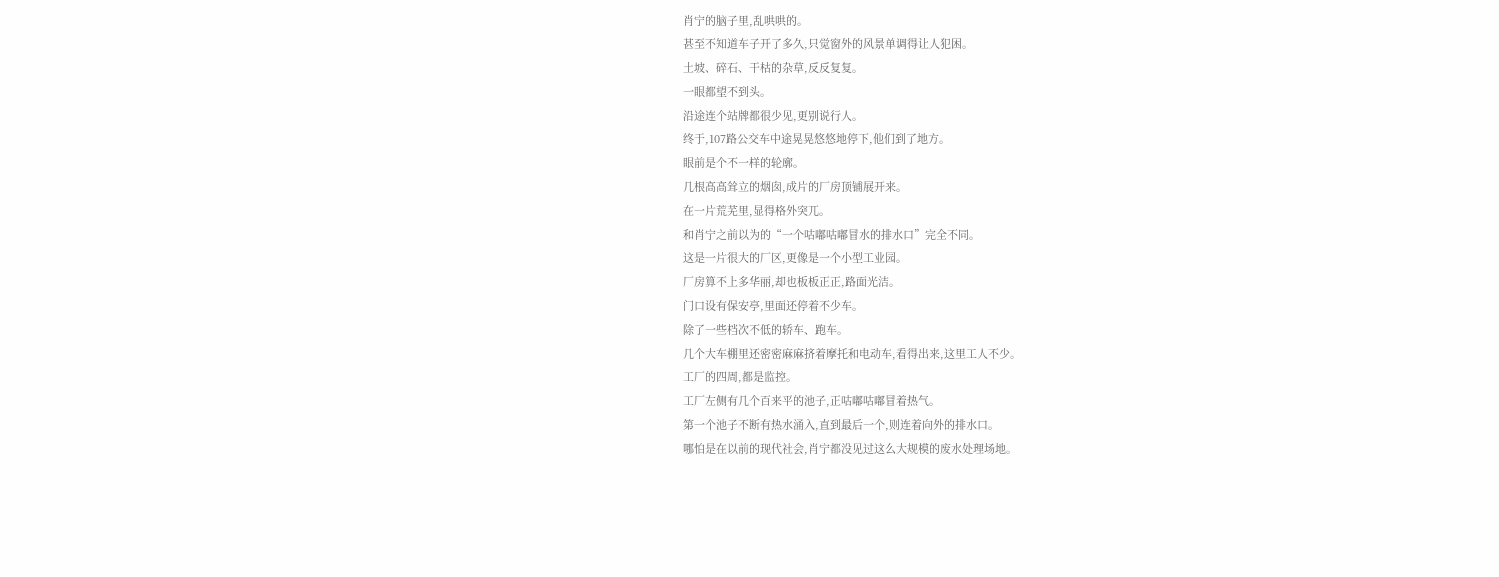肖宁的脑子里,乱哄哄的。
甚至不知道车子开了多久,只觉窗外的风景单调得让人犯困。
土坡、碎石、干枯的杂草,反反复复。
一眼都望不到头。
沿途连个站牌都很少见,更别说行人。
终于,107路公交车中途晃晃悠悠地停下,他们到了地方。
眼前是个不一样的轮廓。
几根高高耸立的烟囱,成片的厂房顶铺展开来。
在一片荒芜里,显得格外突兀。
和肖宁之前以为的“一个咕嘟咕嘟冒水的排水口”完全不同。
这是一片很大的厂区,更像是一个小型工业园。
厂房算不上多华丽,却也板板正正,路面光洁。
门口设有保安亭,里面还停着不少车。
除了一些档次不低的轿车、跑车。
几个大车棚里还密密麻麻挤着摩托和电动车,看得出来,这里工人不少。
工厂的四周,都是监控。
工厂左侧有几个百来平的池子,正咕嘟咕嘟冒着热气。
第一个池子不断有热水涌入,直到最后一个,则连着向外的排水口。
哪怕是在以前的现代社会,肖宁都没见过这么大规模的废水处理场地。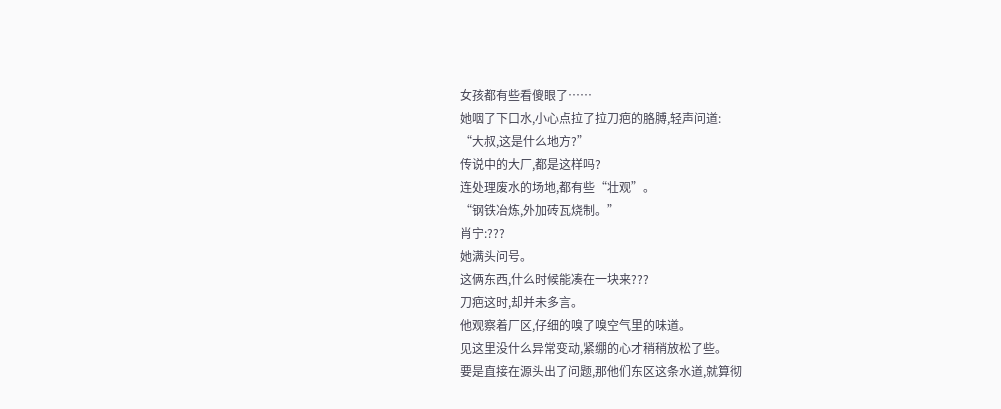女孩都有些看傻眼了……
她咽了下口水,小心点拉了拉刀疤的胳膊,轻声问道:
“大叔,这是什么地方?”
传说中的大厂,都是这样吗?
连处理废水的场地,都有些“壮观”。
“钢铁冶炼,外加砖瓦烧制。”
肖宁:???
她满头问号。
这俩东西,什么时候能凑在一块来???
刀疤这时,却并未多言。
他观察着厂区,仔细的嗅了嗅空气里的味道。
见这里没什么异常变动,紧绷的心才稍稍放松了些。
要是直接在源头出了问题,那他们东区这条水道,就算彻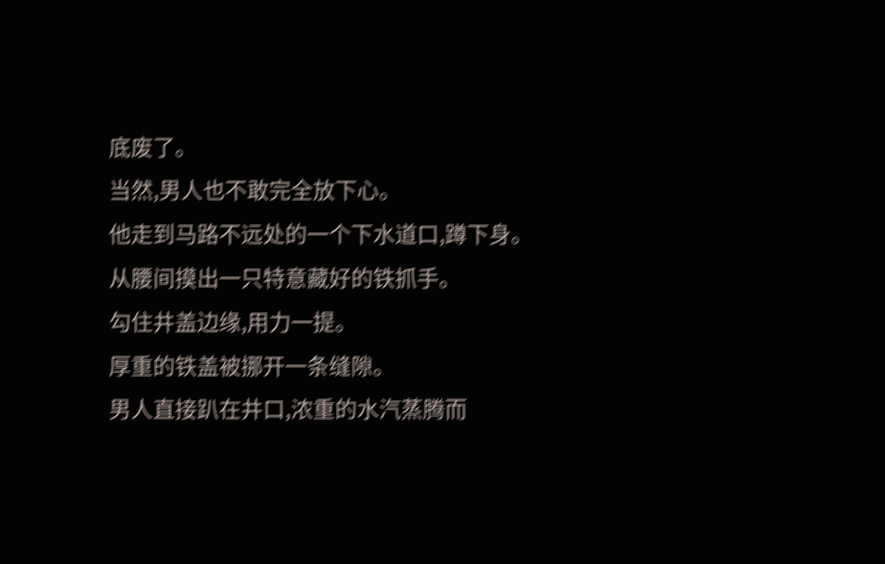底废了。
当然,男人也不敢完全放下心。
他走到马路不远处的一个下水道口,蹲下身。
从腰间摸出一只特意藏好的铁抓手。
勾住井盖边缘,用力一提。
厚重的铁盖被挪开一条缝隙。
男人直接趴在井口,浓重的水汽蒸腾而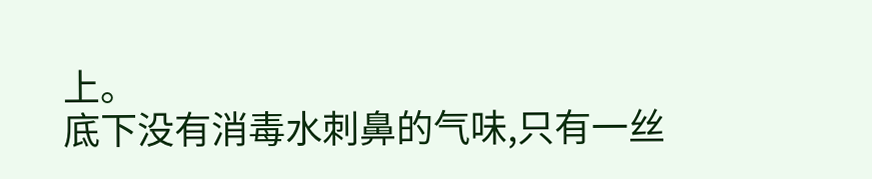上。
底下没有消毒水刺鼻的气味,只有一丝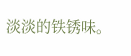淡淡的铁锈味。